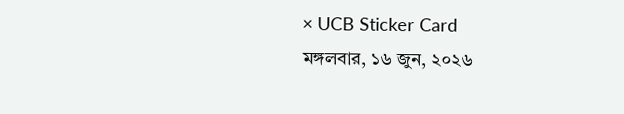× UCB Sticker Card
মঙ্গলবার, ১৬ জুন, ২০২৬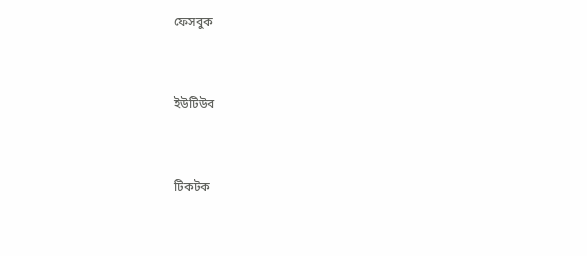ফেসবুক


ইউটিউব


টিকটক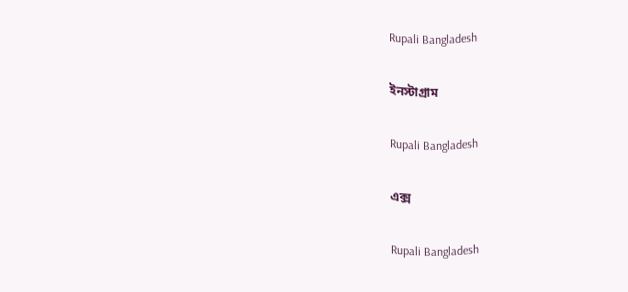Rupali Bangladesh

ইনস্টাগ্রাম

Rupali Bangladesh

এক্স

Rupali Bangladesh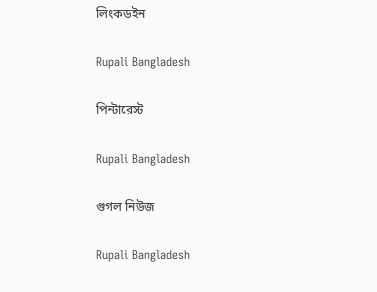লিংকডইন

Rupali Bangladesh

পিন্টারেস্ট

Rupali Bangladesh

গুগল নিউজ

Rupali Bangladesh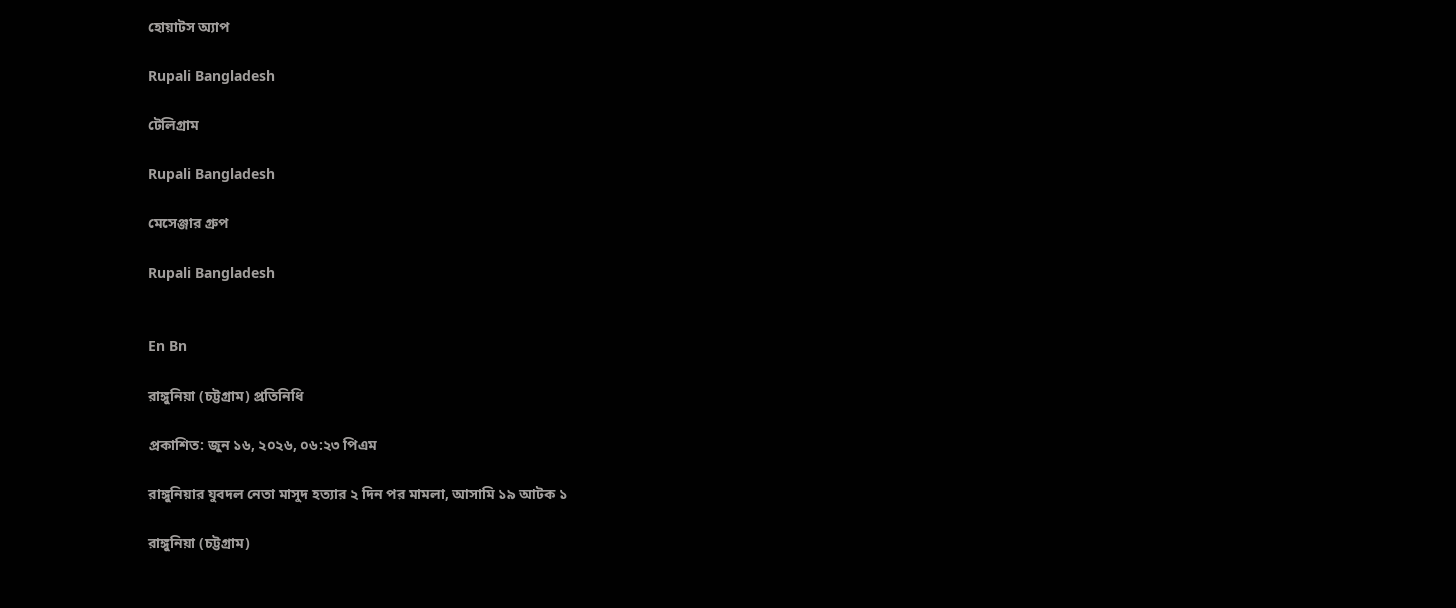হোয়াটস অ্যাপ

Rupali Bangladesh

টেলিগ্রাম

Rupali Bangladesh

মেসেঞ্জার গ্রুপ

Rupali Bangladesh


En Bn

রাঙ্গুনিয়া (চট্টগ্রাম) প্রতিনিধি

প্রকাশিত: জুন ১৬, ২০২৬, ০৬:২৩ পিএম

রাঙ্গুনিয়ার যুবদল নেতা মাসুদ হত্যার ২ দিন পর মামলা, আসামি ১৯ আটক ১

রাঙ্গুনিয়া (চট্টগ্রাম)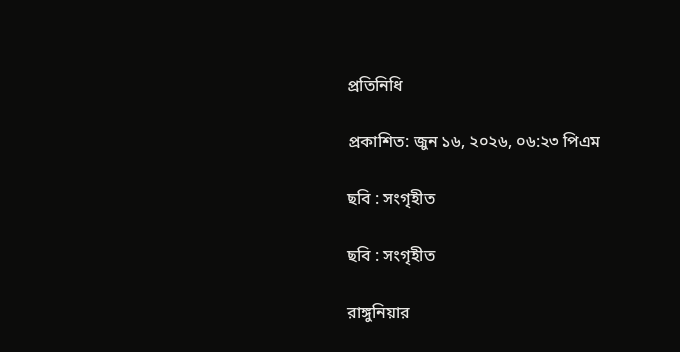প্রতিনিধি

প্রকাশিত: জুন ১৬, ২০২৬, ০৬:২৩ পিএম

ছবি : সংগৃহীত

ছবি : সংগৃহীত

রাঙ্গুনিয়ার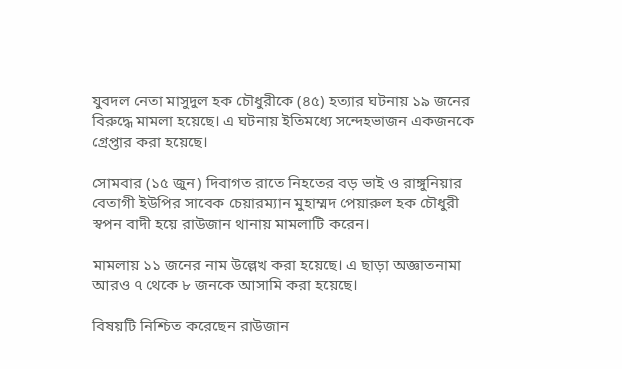যুবদল নেতা মাসুদুল হক চৌধুরীকে (৪৫) হত্যার ঘটনায় ১৯ জনের বিরুদ্ধে মামলা হয়েছে। এ ঘটনায় ইতিমধ্যে সন্দেহভাজন একজনকে গ্রেপ্তার করা হয়েছে।

সোমবার (১৫ জুন) দিবাগত রাতে নিহতের বড় ভাই ও রাঙ্গুনিয়ার বেতাগী ইউপির সাবেক চেয়ারম্যান মুহাম্মদ পেয়ারুল হক চৌধুরী স্বপন বাদী হয়ে রাউজান থানায় মামলাটি করেন।

মামলায় ১১ জনের নাম উল্লেখ করা হয়েছে। এ ছাড়া অজ্ঞাতনামা আরও ৭ থেকে ৮ জনকে আসামি করা হয়েছে।

বিষয়টি নিশ্চিত করেছেন রাউজান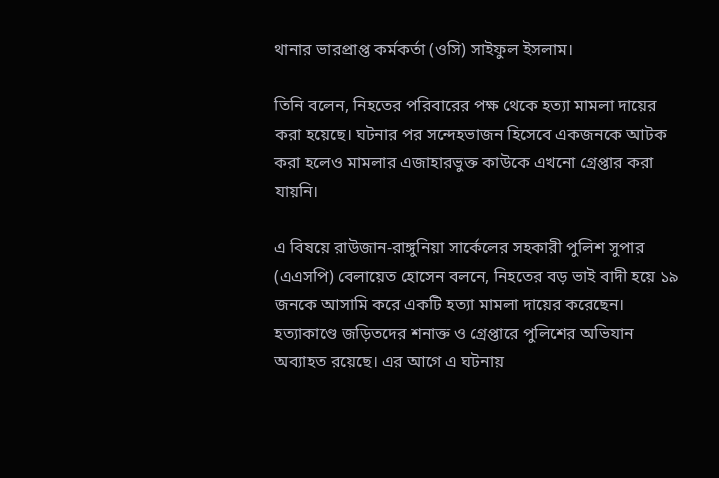থানার ভারপ্রাপ্ত কর্মকর্তা (ওসি) সাইফুল ইসলাম।

তিনি বলেন, নিহতের পরিবারের পক্ষ থেকে হত্যা মামলা দায়ের করা হয়েছে। ঘটনার পর সন্দেহভাজন হিসেবে একজনকে আটক করা হলেও মামলার এজাহারভুক্ত কাউকে এখনো গ্রেপ্তার করা যায়নি।

এ বিষয়ে রাউজান-রাঙ্গুনিয়া সার্কেলের সহকারী পুলিশ সুপার (এএসপি) বেলায়েত হোসেন বলনে, নিহতের বড় ভাই বাদী হয়ে ১৯ জনকে আসামি করে একটি হত্যা মামলা দায়ের করেছেন। হত্যাকাণ্ডে জড়িতদের শনাক্ত ও গ্রেপ্তারে পুলিশের অভিযান অব্যাহত রয়েছে। এর আগে এ ঘটনায়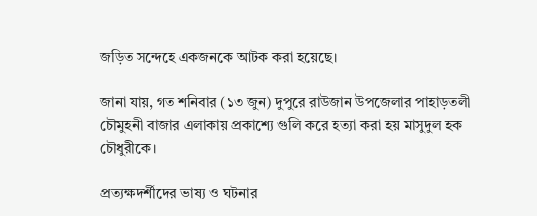জড়িত সন্দেহে একজনকে আটক করা হয়েছে।

জানা যায়, গত শনিবার (১৩ জুন) দুপুরে রাউজান উপজেলার পাহাড়তলী চৌমুহনী বাজার এলাকায় প্রকাশ্যে গুলি করে হত্যা করা হয় মাসুদুল হক চৌধুরীকে।

প্রত্যক্ষদর্শীদের ভাষ্য ও ঘটনার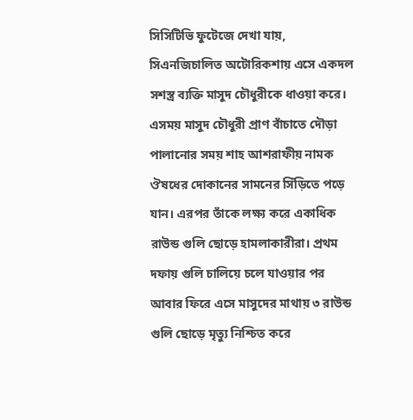সিসিটিভি ফুটেজে দেখা যায়, সিএনজিচালিত অটোরিকশায় এসে একদল সশস্ত্র ব্যক্তি মাসুদ চৌধুরীকে ধাওয়া করে। এসময় মাসুদ চৌধুরী প্রাণ বাঁচাতে দৌড়া পালানোর সময় শাহ আশরাফীয় নামক ঔষধের দোকানের সামনের সিঁড়িতে পড়ে যান। এরপর তাঁকে লক্ষ্য করে একাধিক রাউন্ড গুলি ছোড়ে হামলাকারীরা। প্রথম দফায় গুলি চালিয়ে চলে যাওয়ার পর আবার ফিরে এসে মাসুদের মাথায় ৩ রাউন্ড গুলি ছোড়ে মৃত্যু নিশ্চিত করে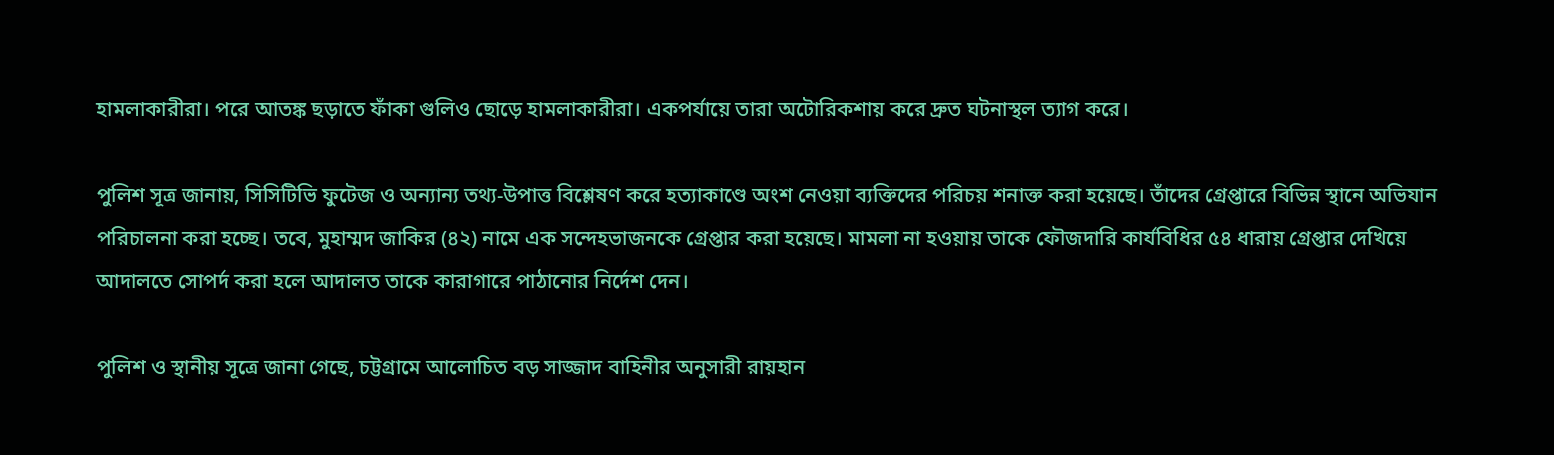হামলাকারীরা। পরে আতঙ্ক ছড়াতে ফাঁকা গুলিও ছোড়ে হামলাকারীরা। একপর্যায়ে তারা অটোরিকশায় করে দ্রুত ঘটনাস্থল ত্যাগ করে।

পুলিশ সূত্র জানায়, সিসিটিভি ফুটেজ ও অন্যান্য তথ্য-উপাত্ত বিশ্লেষণ করে হত্যাকাণ্ডে অংশ নেওয়া ব্যক্তিদের পরিচয় শনাক্ত করা হয়েছে। তাঁদের গ্রেপ্তারে বিভিন্ন স্থানে অভিযান পরিচালনা করা হচ্ছে। তবে, মুহাম্মদ জাকির (৪২) নামে এক সন্দেহভাজনকে গ্রেপ্তার করা হয়েছে। মামলা না হওয়ায় তাকে ফৌজদারি কার্যবিধির ৫৪ ধারায় গ্রেপ্তার দেখিয়ে আদালতে সোপর্দ করা হলে আদালত তাকে কারাগারে পাঠানোর নির্দেশ দেন।

পুলিশ ও স্থানীয় সূত্রে জানা গেছে, চট্টগ্রামে আলোচিত বড় সাজ্জাদ বাহিনীর অনুসারী রায়হান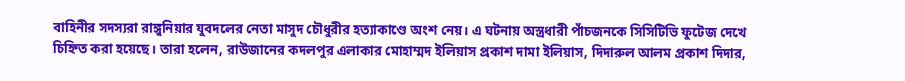বাহিনীর সদস্যরা রাঙ্গুনিয়ার যুবদলের নেতা মাসুদ চৌধুরীর হত্যাকাণ্ডে অংশ নেয়। এ ঘটনায় অস্ত্রধারী পাঁচজনকে সিসিটিভি ফুটেজ দেখে চিহ্নিত করা হয়েছে। তারা হলেন, রাউজানের কদলপুর এলাকার মোহাম্মদ ইলিয়াস প্রকাশ দামা ইলিয়াস, দিদারুল আলম প্রকাশ দিদার,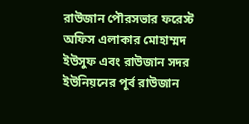রাউজান পৌরসভার ফরেস্ট অফিস এলাকার মোহাম্মদ ইউসুফ এবং রাউজান সদর ইউনিয়নের পূর্ব রাউজান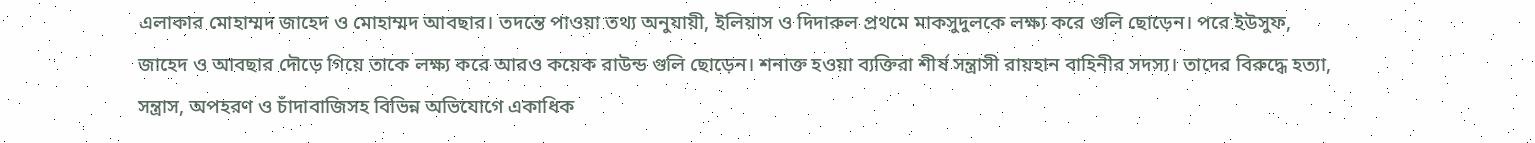এলাকার মোহাম্মদ জাহেদ ও মোহাম্মদ আবছার। তদন্তে পাওয়া তথ্য অনুযায়ী, ইলিয়াস ও দিদারুল প্রথমে মাকসুদুলকে লক্ষ্য করে গুলি ছোড়েন। পরে ইউসুফ, জাহেদ ও আবছার দৌড়ে গিয়ে তাকে লক্ষ্য করে আরও কয়েক রাউন্ড গুলি ছোড়েন। শনাক্ত হওয়া ব্যক্তিরা শীর্ষ সন্ত্রাসী রায়হান বাহিনীর সদস্য। তাদের বিরুদ্ধে হত্যা, সন্ত্রাস, অপহরণ ও চাঁদাবাজিসহ বিভিন্ন অভিযোগে একাধিক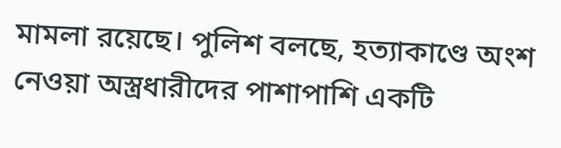মামলা রয়েছে। পুলিশ বলছে, হত্যাকাণ্ডে অংশ নেওয়া অস্ত্রধারীদের পাশাপাশি একটি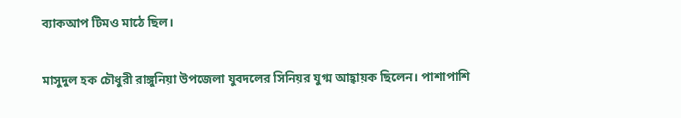ব্যাকআপ টিমও মাঠে ছিল।

মাসুদুল হক চৌধুরী রাঙ্গুনিয়া উপজেলা যুবদলের সিনিয়র যুগ্ম আহ্বায়ক ছিলেন। পাশাপাশি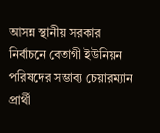আসন্ন স্থানীয় সরকার নির্বাচনে বেতাগী ইউনিয়ন পরিষদের সম্ভাব্য চেয়ারম্যান প্রার্থী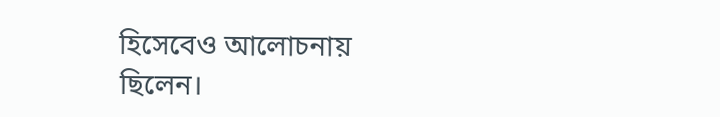হিসেবেও আলোচনায় ছিলেন।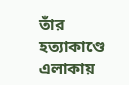তাঁর হত্যাকাণ্ডে এলাকায়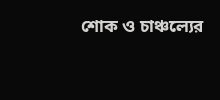শোক ও চাঞ্চল্যের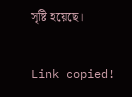সৃষ্টি হয়েছে।

Link copied!